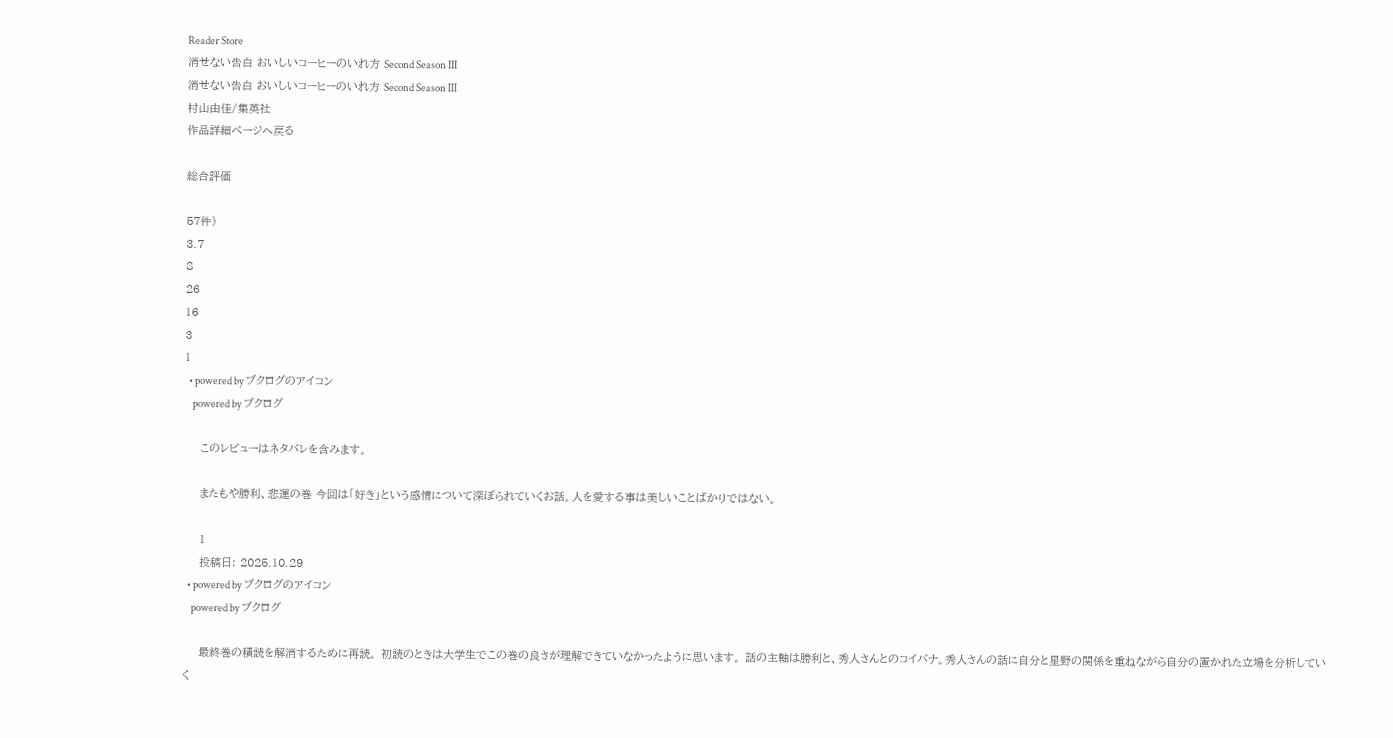Reader Store
消せない告白 おいしいコーヒーのいれ方 Second Season III
消せない告白 おいしいコーヒーのいれ方 Second Season III
村山由佳/集英社
作品詳細ページへ戻る

総合評価

57件)
3.7
8
26
16
3
1
  • powered by ブクログのアイコン
    powered by ブクログ

    このレビューはネタバレを含みます。

    またもや勝利、悲運の巻 今回は「好き」という感情について深ぼられていくお話。人を愛する事は美しいことばかりではない。

    1
    投稿日: 2025.10.29
  • powered by ブクログのアイコン
    powered by ブクログ

    最終巻の積読を解消するために再読。 初読のときは大学生でこの巻の良さが理解できていなかったように思います。 話の主軸は勝利と、秀人さんとのコイバナ。秀人さんの話に自分と星野の関係を重ねながら自分の置かれた立場を分析していく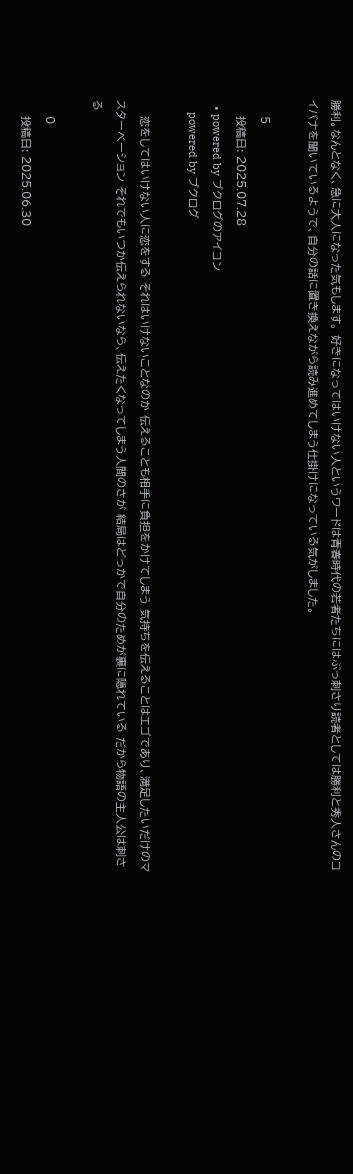勝利。なんとなく、急に大人になった気もします。 好きになってはいけない人というワードは青春時代の若者たちにはぶっ刺さり読者としては勝利と秀人さんのコイバナを聞いているようで、自分の話に置き換えながら読み進めてしまう仕掛けになっている気がしました。

    5
    投稿日: 2025.07.28
  • powered by ブクログのアイコン
    powered by ブクログ

    恋をしてはいけない人に恋をする それはいけないことなのか 伝えることも相手に負担をかけてしまう 気持ちを伝えることはエゴであり、満足したいだけのマスターベーション それでもいつか伝えられないなら、伝えたくなってしまう人間のさが 結局はどっかで自分のためが裏に隠れている だから物語の主人公は刺さる

    0
    投稿日: 2025.06.30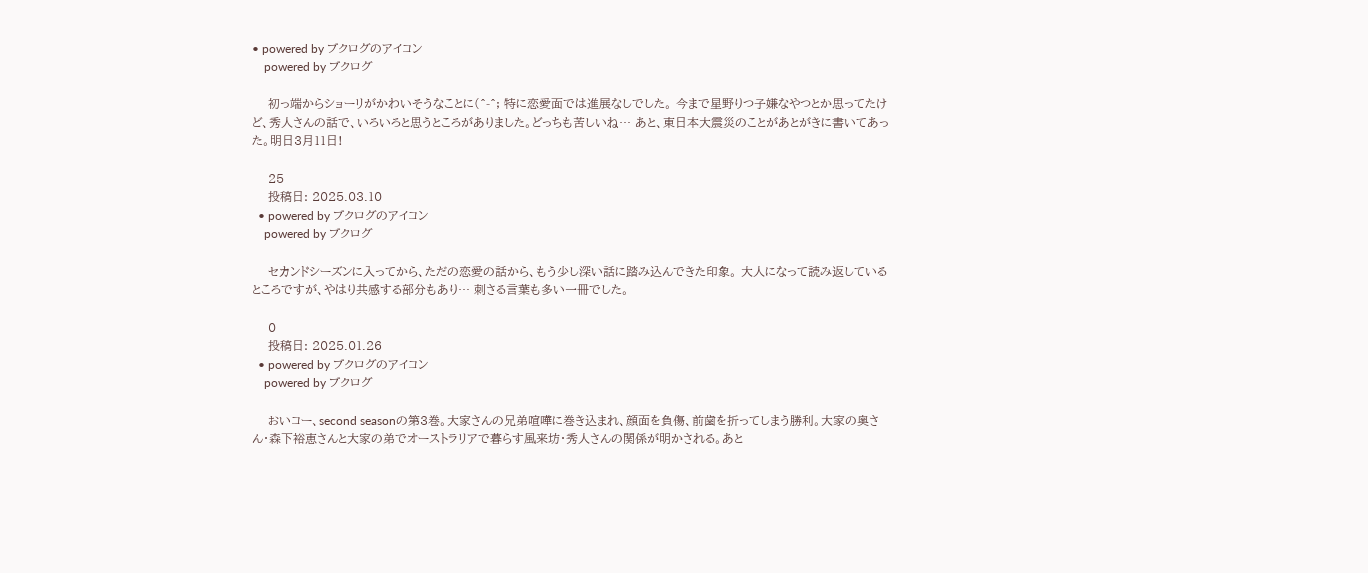• powered by ブクログのアイコン
    powered by ブクログ

    初っ端からショーリがかわいそうなことに(^-^; 特に恋愛面では進展なしでした。 今まで星野りつ子嫌なやつとか思ってたけど、秀人さんの話で、いろいろと思うところがありました。どっちも苦しいね… あと、東日本大震災のことがあとがきに書いてあった。明日3月11日!

    25
    投稿日: 2025.03.10
  • powered by ブクログのアイコン
    powered by ブクログ

    セカンドシーズンに入ってから、ただの恋愛の話から、もう少し深い話に踏み込んできた印象。 大人になって読み返しているところですが、やはり共感する部分もあり… 刺さる言葉も多い一冊でした。

    0
    投稿日: 2025.01.26
  • powered by ブクログのアイコン
    powered by ブクログ

    おいコー、second seasonの第3巻。大家さんの兄弟喧嘩に巻き込まれ、顔面を負傷、前歯を折ってしまう勝利。大家の奥さん・森下裕恵さんと大家の弟でオーストラリアで暮らす風来坊・秀人さんの関係が明かされる。あと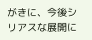がきに、今後シリアスな展開に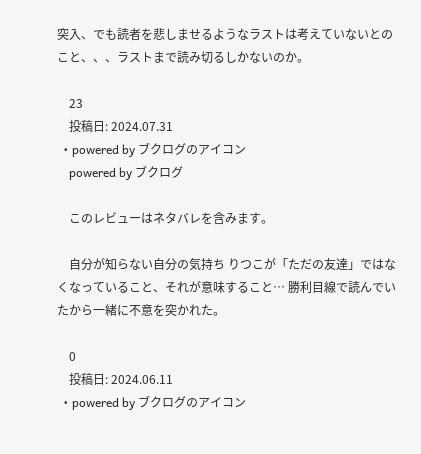突入、でも読者を悲しませるようなラストは考えていないとのこと、、、ラストまで読み切るしかないのか。

    23
    投稿日: 2024.07.31
  • powered by ブクログのアイコン
    powered by ブクログ

    このレビューはネタバレを含みます。

    自分が知らない自分の気持ち りつこが「ただの友達」ではなくなっていること、それが意味すること… 勝利目線で読んでいたから一緒に不意を突かれた。

    0
    投稿日: 2024.06.11
  • powered by ブクログのアイコン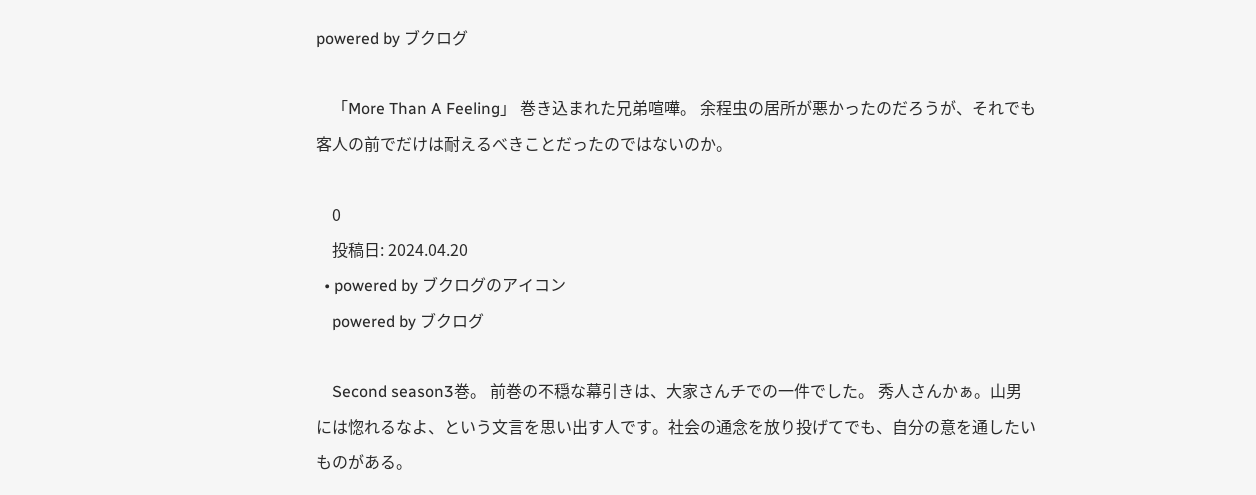powered by ブクログ

    「More Than A Feeling」 巻き込まれた兄弟喧嘩。 余程虫の居所が悪かったのだろうが、それでも客人の前でだけは耐えるべきことだったのではないのか。

    0
    投稿日: 2024.04.20
  • powered by ブクログのアイコン
    powered by ブクログ

    Second season3巻。 前巻の不穏な幕引きは、大家さんチでの一件でした。 秀人さんかぁ。山男には惚れるなよ、という文言を思い出す人です。社会の通念を放り投げてでも、自分の意を通したいものがある。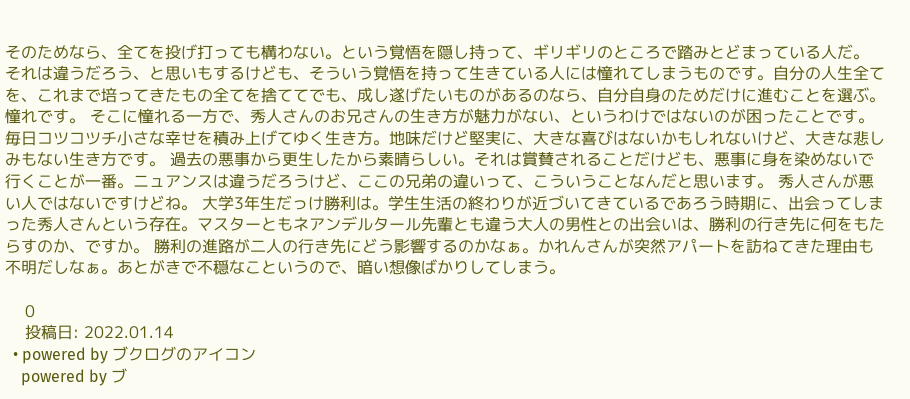そのためなら、全てを投げ打っても構わない。という覚悟を隠し持って、ギリギリのところで踏みとどまっている人だ。 それは違うだろう、と思いもするけども、そういう覚悟を持って生きている人には憧れてしまうものです。自分の人生全てを、これまで培ってきたもの全てを捨ててでも、成し遂げたいものがあるのなら、自分自身のためだけに進むことを選ぶ。 憧れです。 そこに憧れる一方で、秀人さんのお兄さんの生き方が魅力がない、というわけではないのが困ったことです。 毎日コツコツチ小さな幸せを積み上げてゆく生き方。地味だけど堅実に、大きな喜びはないかもしれないけど、大きな悲しみもない生き方です。 過去の悪事から更生したから素晴らしい。それは賞賛されることだけども、悪事に身を染めないで行くことが一番。ニュアンスは違うだろうけど、ここの兄弟の違いって、こういうことなんだと思います。 秀人さんが悪い人ではないですけどね。 大学3年生だっけ勝利は。学生生活の終わりが近づいてきているであろう時期に、出会ってしまった秀人さんという存在。マスターともネアンデルタール先輩とも違う大人の男性との出会いは、勝利の行き先に何をもたらすのか、ですか。 勝利の進路が二人の行き先にどう影響するのかなぁ。かれんさんが突然アパートを訪ねてきた理由も不明だしなぁ。あとがきで不穏なこというので、暗い想像ばかりしてしまう。

    0
    投稿日: 2022.01.14
  • powered by ブクログのアイコン
    powered by ブ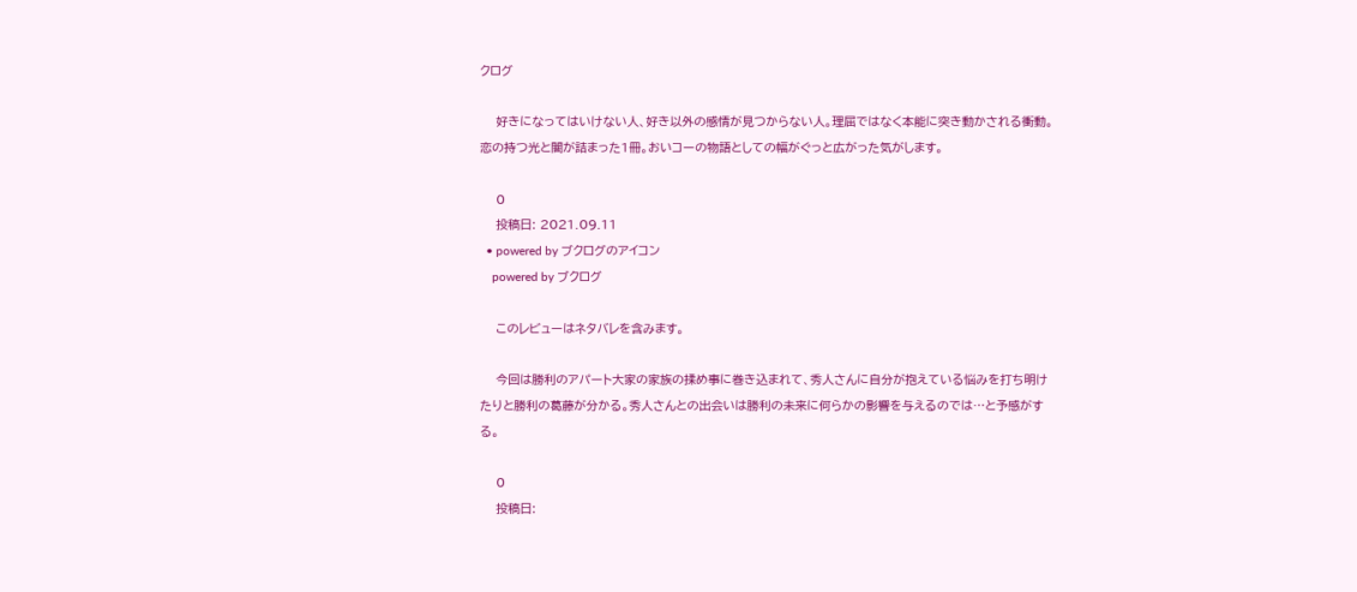クログ

    好きになってはいけない人、好き以外の感情が見つからない人。理屈ではなく本能に突き動かされる衝動。恋の持つ光と闇が詰まった1冊。おいコーの物語としての幅がぐっと広がった気がします。

    0
    投稿日: 2021.09.11
  • powered by ブクログのアイコン
    powered by ブクログ

    このレビューはネタバレを含みます。

    今回は勝利のアパート大家の家族の揉め事に巻き込まれて、秀人さんに自分が抱えている悩みを打ち明けたりと勝利の葛藤が分かる。秀人さんとの出会いは勝利の未来に何らかの影響を与えるのでは…と予感がする。

    0
    投稿日: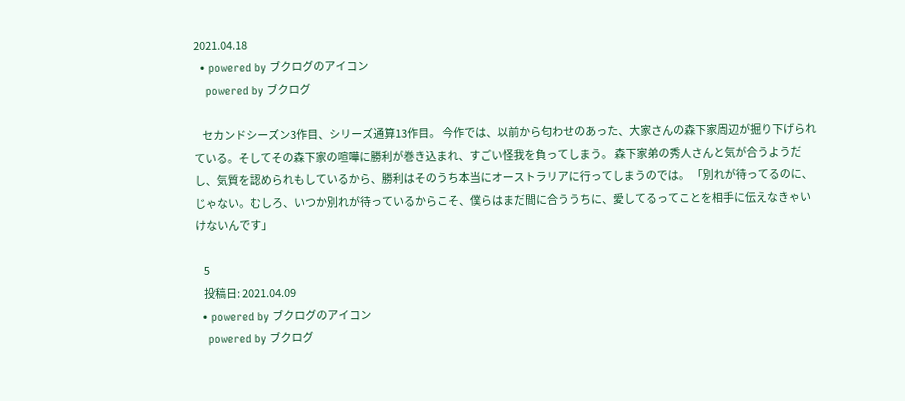2021.04.18
  • powered by ブクログのアイコン
    powered by ブクログ

    セカンドシーズン3作目、シリーズ通算13作目。 今作では、以前から匂わせのあった、大家さんの森下家周辺が掘り下げられている。そしてその森下家の喧嘩に勝利が巻き込まれ、すごい怪我を負ってしまう。 森下家弟の秀人さんと気が合うようだし、気質を認められもしているから、勝利はそのうち本当にオーストラリアに行ってしまうのでは。 「別れが待ってるのに、じゃない。むしろ、いつか別れが待っているからこそ、僕らはまだ間に合ううちに、愛してるってことを相手に伝えなきゃいけないんです」

    5
    投稿日: 2021.04.09
  • powered by ブクログのアイコン
    powered by ブクログ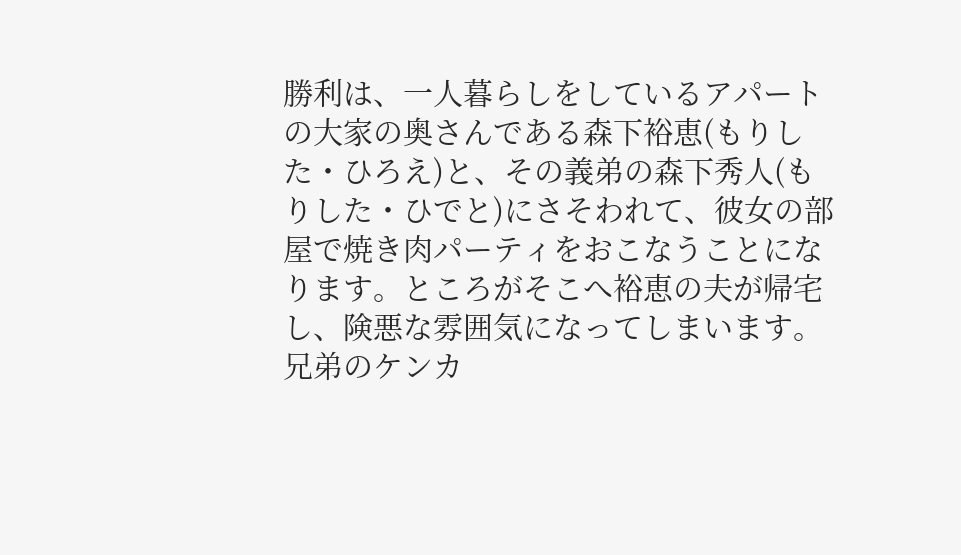勝利は、一人暮らしをしているアパートの大家の奥さんである森下裕恵(もりした・ひろえ)と、その義弟の森下秀人(もりした・ひでと)にさそわれて、彼女の部屋で焼き肉パーティをおこなうことになります。ところがそこへ裕恵の夫が帰宅し、険悪な雰囲気になってしまいます。 兄弟のケンカ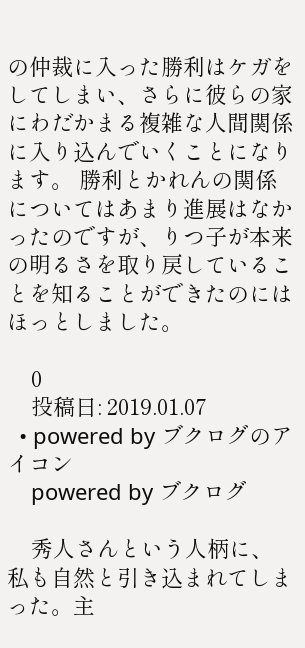の仲裁に入った勝利はケガをしてしまい、さらに彼らの家にわだかまる複雑な人間関係に入り込んでいくことになります。 勝利とかれんの関係についてはあまり進展はなかったのですが、りつ子が本来の明るさを取り戻していることを知ることができたのにはほっとしました。

    0
    投稿日: 2019.01.07
  • powered by ブクログのアイコン
    powered by ブクログ

    秀人さんという人柄に、私も自然と引き込まれてしまった。主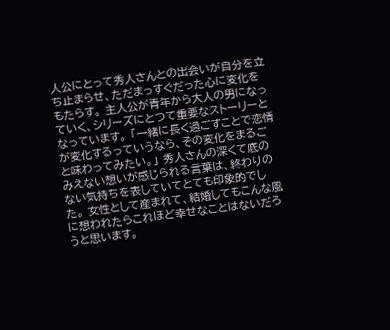人公にとって秀人さんとの出会いが自分を立ち止まらせ、ただまっすぐだった心に変化をもたらす。 主人公が青年から大人の男になっていく、シリーズにとつて重要なストーリーとなっています。 「一緒に長く過ごすことで恋情が変化するっていうなら、その変化をまるごと味わってみたい。」 秀人さんの深くて底のみえない想いが感じられる言葉は、終わりのない気持ちを表していてとても印象的でした。 女性として産まれて、結婚してもこんな風に想われたらこれほど幸せなことはないだろうと思います。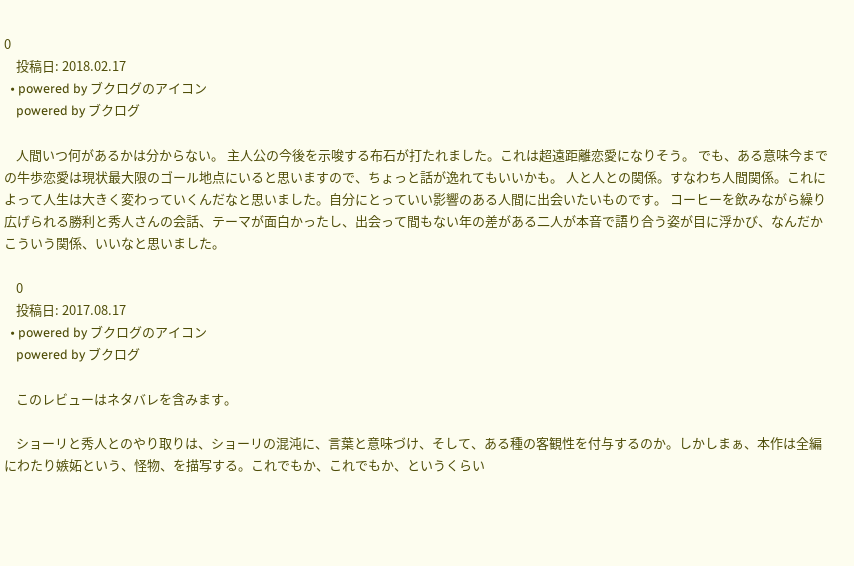0
    投稿日: 2018.02.17
  • powered by ブクログのアイコン
    powered by ブクログ

    人間いつ何があるかは分からない。 主人公の今後を示唆する布石が打たれました。これは超遠距離恋愛になりそう。 でも、ある意味今までの牛歩恋愛は現状最大限のゴール地点にいると思いますので、ちょっと話が逸れてもいいかも。 人と人との関係。すなわち人間関係。これによって人生は大きく変わっていくんだなと思いました。自分にとっていい影響のある人間に出会いたいものです。 コーヒーを飲みながら繰り広げられる勝利と秀人さんの会話、テーマが面白かったし、出会って間もない年の差がある二人が本音で語り合う姿が目に浮かび、なんだかこういう関係、いいなと思いました。

    0
    投稿日: 2017.08.17
  • powered by ブクログのアイコン
    powered by ブクログ

    このレビューはネタバレを含みます。

    ショーリと秀人とのやり取りは、ショーリの混沌に、言葉と意味づけ、そして、ある種の客観性を付与するのか。しかしまぁ、本作は全編にわたり嫉妬という、怪物、を描写する。これでもか、これでもか、というくらい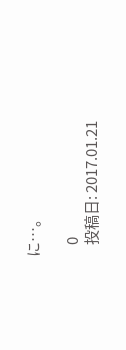に…。

    0
    投稿日: 2017.01.21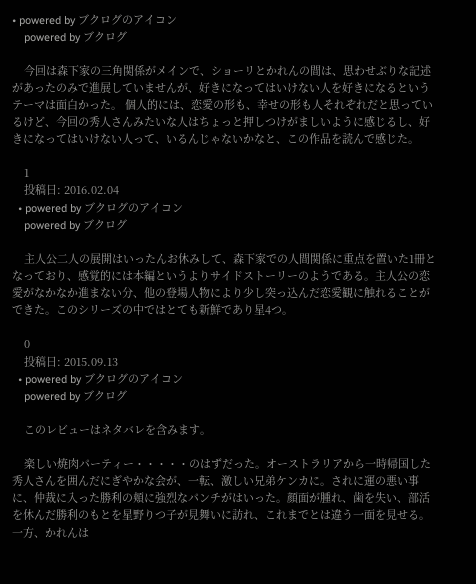• powered by ブクログのアイコン
    powered by ブクログ

    今回は森下家の三角関係がメインで、ショーリとかれんの間は、思わせぶりな記述があったのみで進展していませんが、好きになってはいけない人を好きになるというテーマは面白かった。 個人的には、恋愛の形も、幸せの形も人それぞれだと思っているけど、今回の秀人さんみたいな人はちょっと押しつけがましいように感じるし、好きになってはいけない人って、いるんじゃないかなと、この作品を読んで感じた。

    1
    投稿日: 2016.02.04
  • powered by ブクログのアイコン
    powered by ブクログ

    主人公二人の展開はいったんお休みして、森下家での人間関係に重点を置いた1冊となっており、感覚的には本編というよりサイドストーリーのようである。主人公の恋愛がなかなか進まない分、他の登場人物により少し突っ込んだ恋愛観に触れることができた。このシリーズの中ではとても新鮮であり星4つ。

    0
    投稿日: 2015.09.13
  • powered by ブクログのアイコン
    powered by ブクログ

    このレビューはネタバレを含みます。

    楽しい焼肉パーティー・・・・・のはずだった。オーストラリアから一時帰国した秀人さんを囲んだにぎやかな会が、一転、激しい兄弟ケンカに。されに運の悪い事に、仲裁に入った勝利の頬に強烈なパンチがはいった。顔面が腫れ、歯を失い、部活を休んだ勝利のもとを星野りつ子が見舞いに訪れ、これまでとは違う一面を見せる。一方、かれんは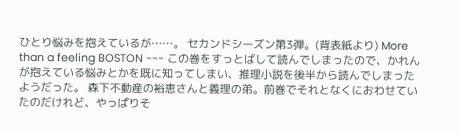ひとり悩みを抱えているが……。 セカンドシーズン第3弾。(背表紙より) More than a feeling BOSTON --- この巻をすっとばして読んでしまったので、かれんが抱えている悩みとかを既に知ってしまい、推理小説を後半から読んでしまったようだった。 森下不動産の裕恵さんと義理の弟。前巻でそれとなくにおわせていたのだけれど、やっぱりそ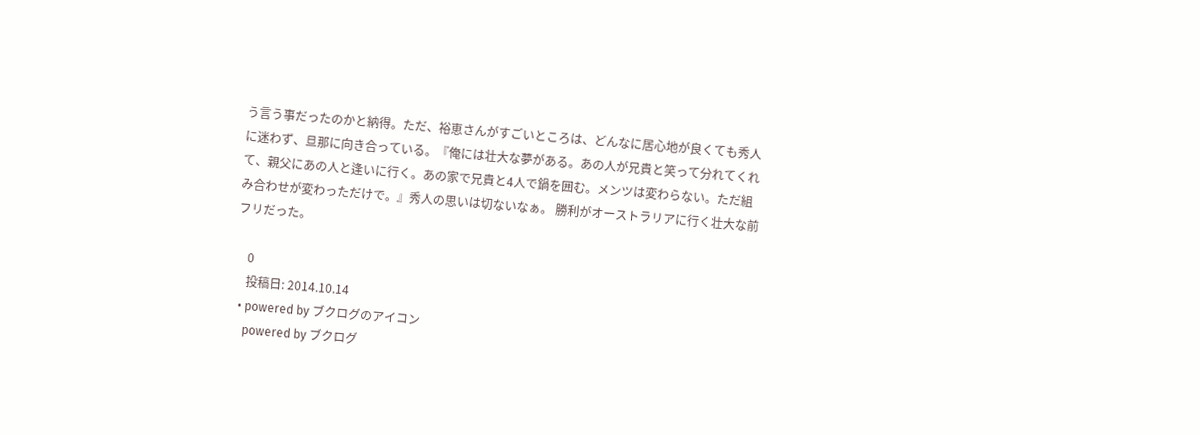う言う事だったのかと納得。ただ、裕恵さんがすごいところは、どんなに居心地が良くても秀人に迷わず、旦那に向き合っている。『俺には壮大な夢がある。あの人が兄貴と笑って分れてくれて、親父にあの人と逢いに行く。あの家で兄貴と4人で鍋を囲む。メンツは変わらない。ただ組み合わせが変わっただけで。』秀人の思いは切ないなぁ。 勝利がオーストラリアに行く壮大な前フリだった。

    0
    投稿日: 2014.10.14
  • powered by ブクログのアイコン
    powered by ブクログ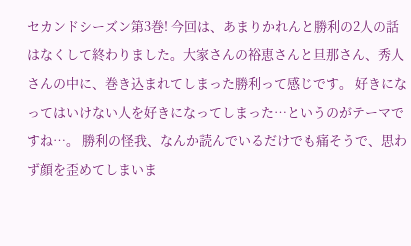セカンドシーズン第3巻! 今回は、あまりかれんと勝利の2人の話はなくして終わりました。大家さんの裕恵さんと旦那さん、秀人さんの中に、巻き込まれてしまった勝利って感じです。 好きになってはいけない人を好きになってしまった…というのがテーマですね…。 勝利の怪我、なんか読んでいるだけでも痛そうで、思わず顔を歪めてしまいま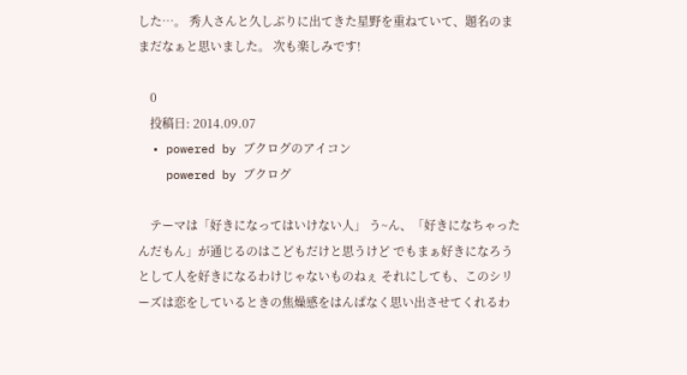した…。 秀人さんと久しぶりに出てきた星野を重ねていて、題名のままだなぁと思いました。 次も楽しみです!

    0
    投稿日: 2014.09.07
  • powered by ブクログのアイコン
    powered by ブクログ

    テーマは「好きになってはいけない人」 う~ん、「好きになちゃったんだもん」が通じるのはこどもだけと思うけど でもまぁ好きになろうとして人を好きになるわけじゃないものねぇ それにしても、このシリーズは恋をしているときの焦燥感をはんぱなく思い出させてくれるわ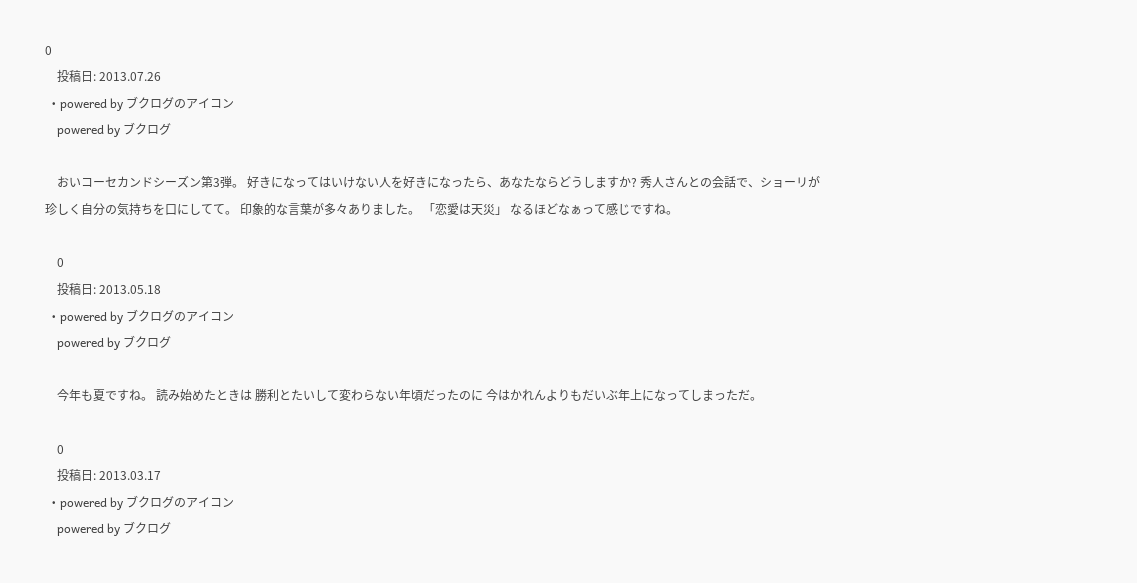0
    投稿日: 2013.07.26
  • powered by ブクログのアイコン
    powered by ブクログ

    おいコーセカンドシーズン第3弾。 好きになってはいけない人を好きになったら、あなたならどうしますか? 秀人さんとの会話で、ショーリが珍しく自分の気持ちを口にしてて。 印象的な言葉が多々ありました。 「恋愛は天災」 なるほどなぁって感じですね。

    0
    投稿日: 2013.05.18
  • powered by ブクログのアイコン
    powered by ブクログ

    今年も夏ですね。 読み始めたときは 勝利とたいして変わらない年頃だったのに 今はかれんよりもだいぶ年上になってしまっただ。

    0
    投稿日: 2013.03.17
  • powered by ブクログのアイコン
    powered by ブクログ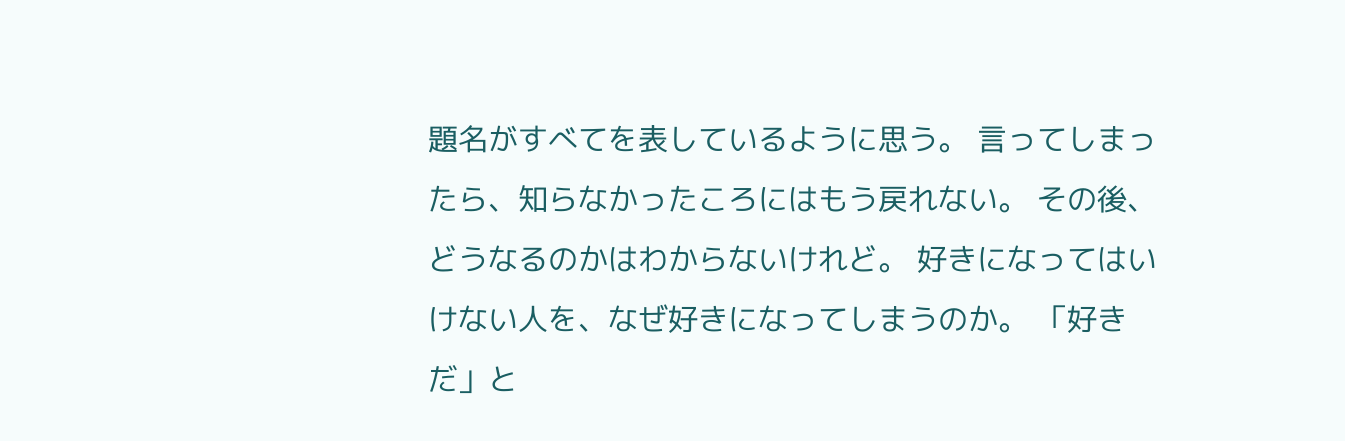題名がすべてを表しているように思う。 言ってしまったら、知らなかったころにはもう戻れない。 その後、どうなるのかはわからないけれど。 好きになってはいけない人を、なぜ好きになってしまうのか。 「好きだ」と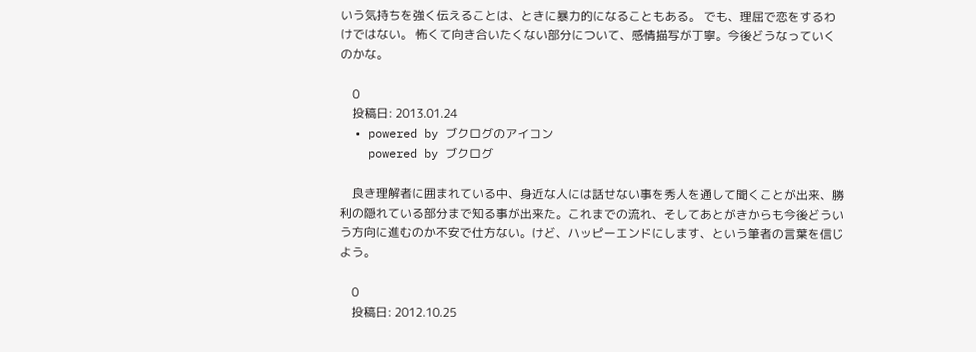いう気持ちを強く伝えることは、ときに暴力的になることもある。 でも、理屈で恋をするわけではない。 怖くて向き合いたくない部分について、感情描写が丁寧。今後どうなっていくのかな。

    0
    投稿日: 2013.01.24
  • powered by ブクログのアイコン
    powered by ブクログ

    良き理解者に囲まれている中、身近な人には話せない事を秀人を通して聞くことが出来、勝利の隠れている部分まで知る事が出来た。これまでの流れ、そしてあとがきからも今後どういう方向に進むのか不安で仕方ない。けど、ハッピーエンドにします、という筆者の言葉を信じよう。

    0
    投稿日: 2012.10.25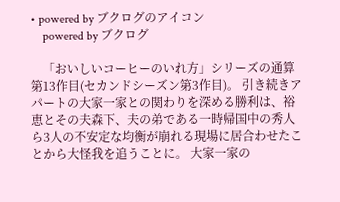• powered by ブクログのアイコン
    powered by ブクログ

    「おいしいコーヒーのいれ方」シリーズの通算第13作目(セカンドシーズン第3作目)。 引き続きアパートの大家一家との関わりを深める勝利は、裕恵とその夫森下、夫の弟である一時帰国中の秀人ら3人の不安定な均衡が崩れる現場に居合わせたことから大怪我を追うことに。 大家一家の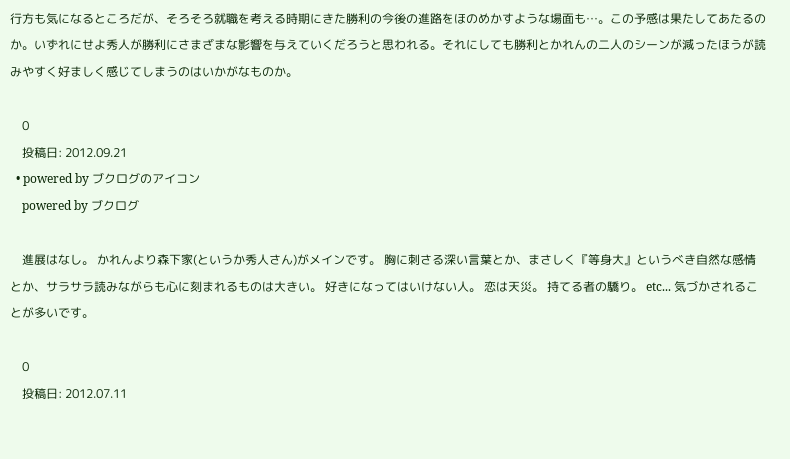行方も気になるところだが、そろそろ就職を考える時期にきた勝利の今後の進路をほのめかすような場面も…。この予感は果たしてあたるのか。いずれにせよ秀人が勝利にさまざまな影響を与えていくだろうと思われる。それにしても勝利とかれんの二人のシーンが減ったほうが読みやすく好ましく感じてしまうのはいかがなものか。

    0
    投稿日: 2012.09.21
  • powered by ブクログのアイコン
    powered by ブクログ

    進展はなし。 かれんより森下家(というか秀人さん)がメインです。 胸に刺さる深い言葉とか、まさしく『等身大』というべき自然な感情とか、サラサラ読みながらも心に刻まれるものは大きい。 好きになってはいけない人。 恋は天災。 持てる者の驕り。 etc... 気づかされることが多いです。

    0
    投稿日: 2012.07.11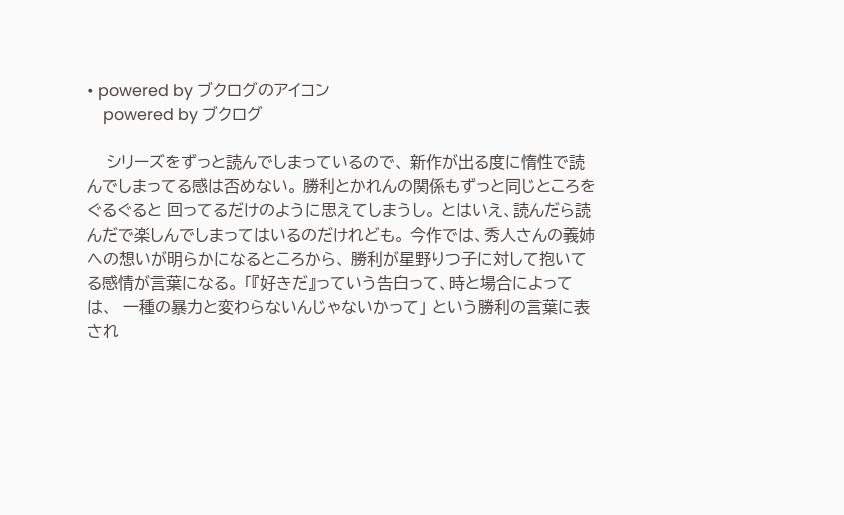• powered by ブクログのアイコン
    powered by ブクログ

    シリーズをずっと読んでしまっているので、 新作が出る度に惰性で読んでしまってる感は否めない。 勝利とかれんの関係もずっと同じところをぐるぐると 回ってるだけのように思えてしまうし。 とはいえ、読んだら読んだで楽しんでしまってはいるのだけれども。 今作では、秀人さんの義姉への想いが明らかになるところから、 勝利が星野りつ子に対して抱いてる感情が言葉になる。 「『好きだ』っていう告白って、時と場合によっては、  一種の暴力と変わらないんじゃないかって」 という勝利の言葉に表され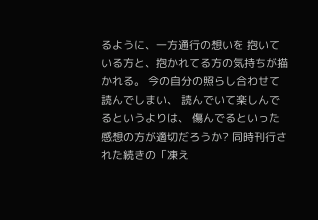るように、一方通行の想いを 抱いている方と、抱かれてる方の気持ちが描かれる。 今の自分の照らし合わせて読んでしまい、 読んでいて楽しんでるというよりは、 傷んでるといった感想の方が適切だろうか? 同時刊行された続きの「凍え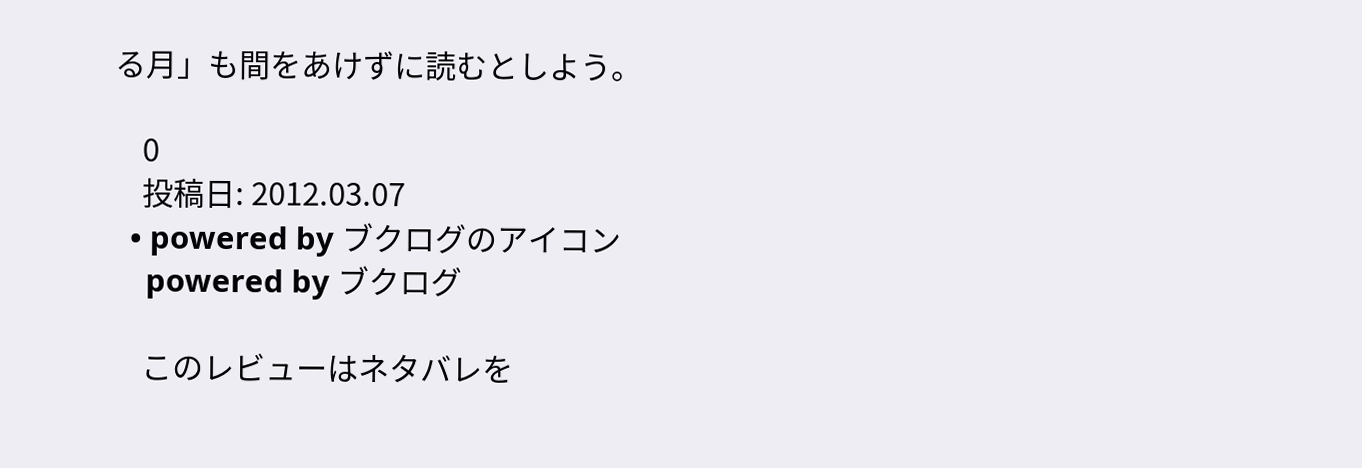る月」も間をあけずに読むとしよう。

    0
    投稿日: 2012.03.07
  • powered by ブクログのアイコン
    powered by ブクログ

    このレビューはネタバレを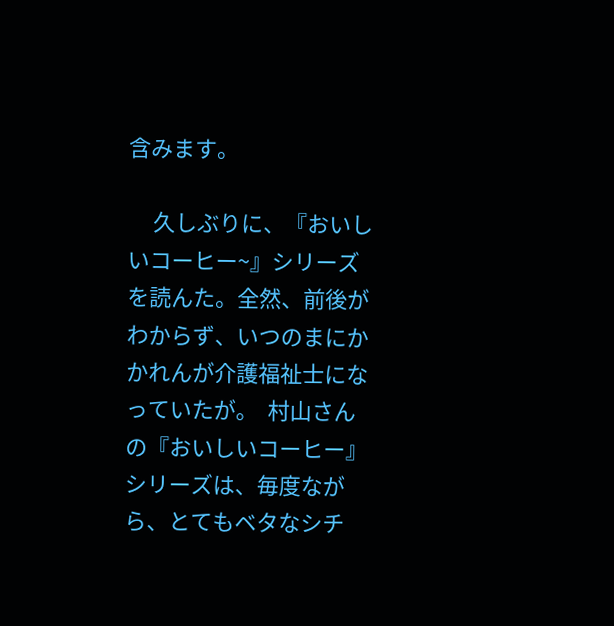含みます。

     久しぶりに、『おいしいコーヒー~』シリーズを読んた。全然、前後がわからず、いつのまにかかれんが介護福祉士になっていたが。  村山さんの『おいしいコーヒー』シリーズは、毎度ながら、とてもベタなシチ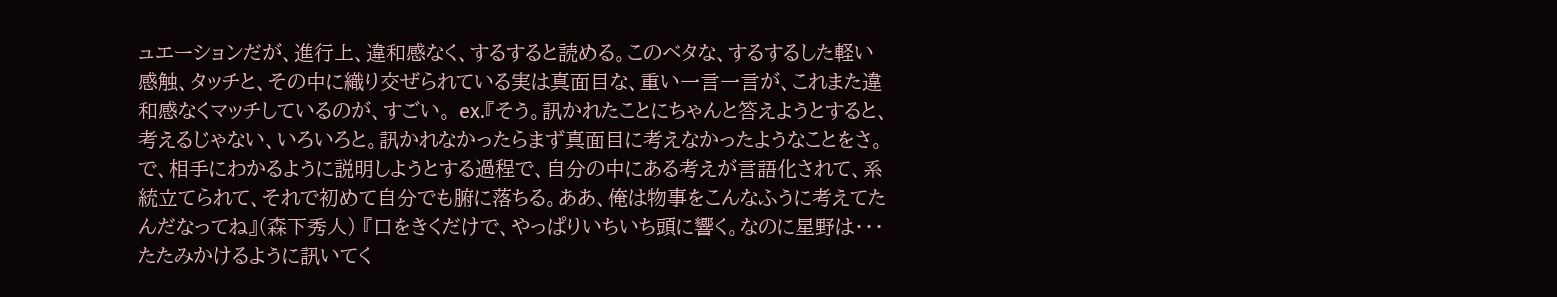ュエーションだが、進行上、違和感なく、するすると読める。このベタな、するするした軽い感触、タッチと、その中に織り交ぜられている実は真面目な、重い一言一言が、これまた違和感なくマッチしているのが、すごい。 ex.『そう。訊かれたことにちゃんと答えようとすると、考えるじゃない、いろいろと。訊かれなかったらまず真面目に考えなかったようなことをさ。で、相手にわかるように説明しようとする過程で、自分の中にある考えが言語化されて、系統立てられて、それで初めて自分でも腑に落ちる。ああ、俺は物事をこんなふうに考えてたんだなってね』(森下秀人) 『口をきくだけで、やっぱりいちいち頭に響く。なのに星野は・・・たたみかけるように訊いてく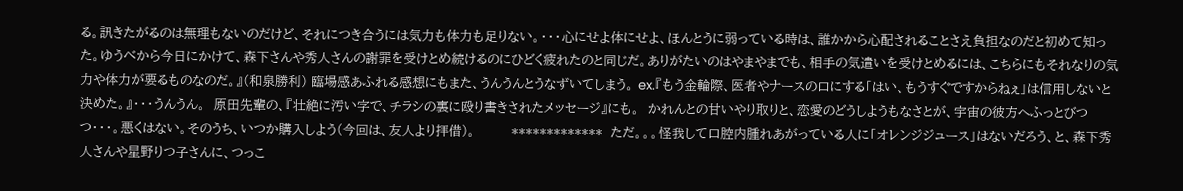る。訊きたがるのは無理もないのだけど、それにつき合うには気力も体力も足りない。・・・心にせよ体にせよ、ほんとうに弱っている時は、誰かから心配されることさえ負担なのだと初めて知った。ゆうべから今日にかけて、森下さんや秀人さんの謝罪を受けとめ続けるのにひどく疲れたのと同じだ。ありがたいのはやまやまでも、相手の気遣いを受けとめるには、こちらにもそれなりの気力や体力が要るものなのだ。』(和泉勝利) 臨場感あふれる感想にもまた、うんうんとうなずいてしまう。 ex.『もう金輪際、医者やナースの口にする「はい、もうすぐですからねぇ」は信用しないと決めた。』・・・うんうん。  原田先輩の、『壮絶に汚い字で、チラシの裏に殴り書きされたメッセージ』にも。  かれんとの甘いやり取りと、恋愛のどうしようもなさとが、宇宙の彼方へふっとびつつ・・・。悪くはない。そのうち、いつか購入しよう(今回は、友人より拝借)。         *************  ただ。。。怪我して口腔内腫れあがっている人に「オレンジジュース」はないだろう、と、森下秀人さんや星野りつ子さんに、つっこ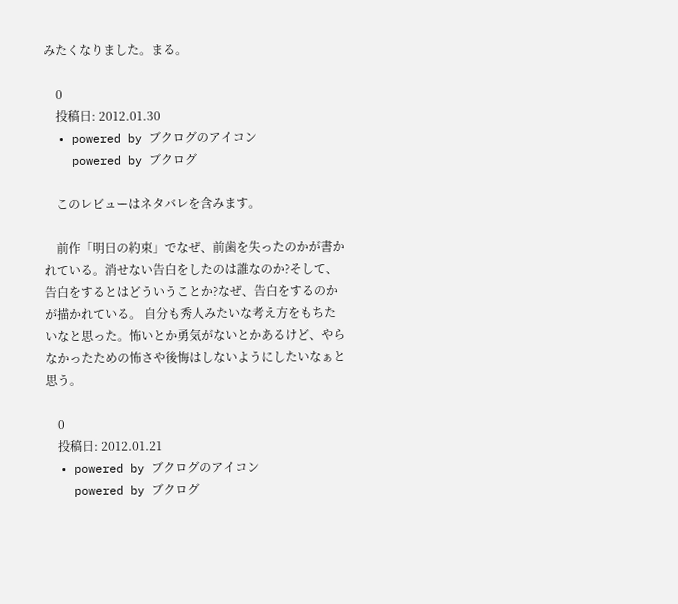みたくなりました。まる。

    0
    投稿日: 2012.01.30
  • powered by ブクログのアイコン
    powered by ブクログ

    このレビューはネタバレを含みます。

    前作「明日の約束」でなぜ、前歯を失ったのかが書かれている。消せない告白をしたのは誰なのか?そして、告白をするとはどういうことか?なぜ、告白をするのかが描かれている。 自分も秀人みたいな考え方をもちたいなと思った。怖いとか勇気がないとかあるけど、やらなかったための怖さや後悔はしないようにしたいなぁと思う。

    0
    投稿日: 2012.01.21
  • powered by ブクログのアイコン
    powered by ブクログ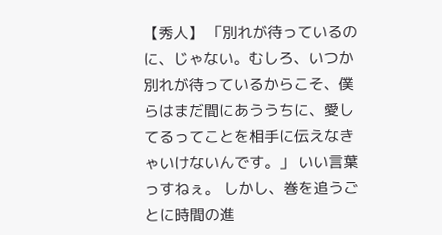【秀人】 「別れが待っているのに、じゃない。むしろ、いつか別れが待っているからこそ、僕らはまだ間にあううちに、愛してるってことを相手に伝えなきゃいけないんです。」 いい言葉っすねぇ。 しかし、巻を追うごとに時間の進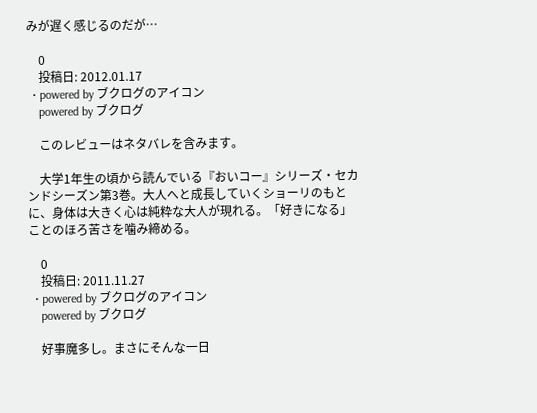みが遅く感じるのだが…

    0
    投稿日: 2012.01.17
  • powered by ブクログのアイコン
    powered by ブクログ

    このレビューはネタバレを含みます。

    大学1年生の頃から読んでいる『おいコー』シリーズ・セカンドシーズン第3巻。大人へと成長していくショーリのもとに、身体は大きく心は純粋な大人が現れる。「好きになる」ことのほろ苦さを噛み締める。

    0
    投稿日: 2011.11.27
  • powered by ブクログのアイコン
    powered by ブクログ

    好事魔多し。まさにそんな一日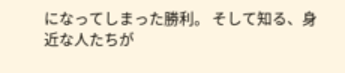になってしまった勝利。 そして知る、身近な人たちが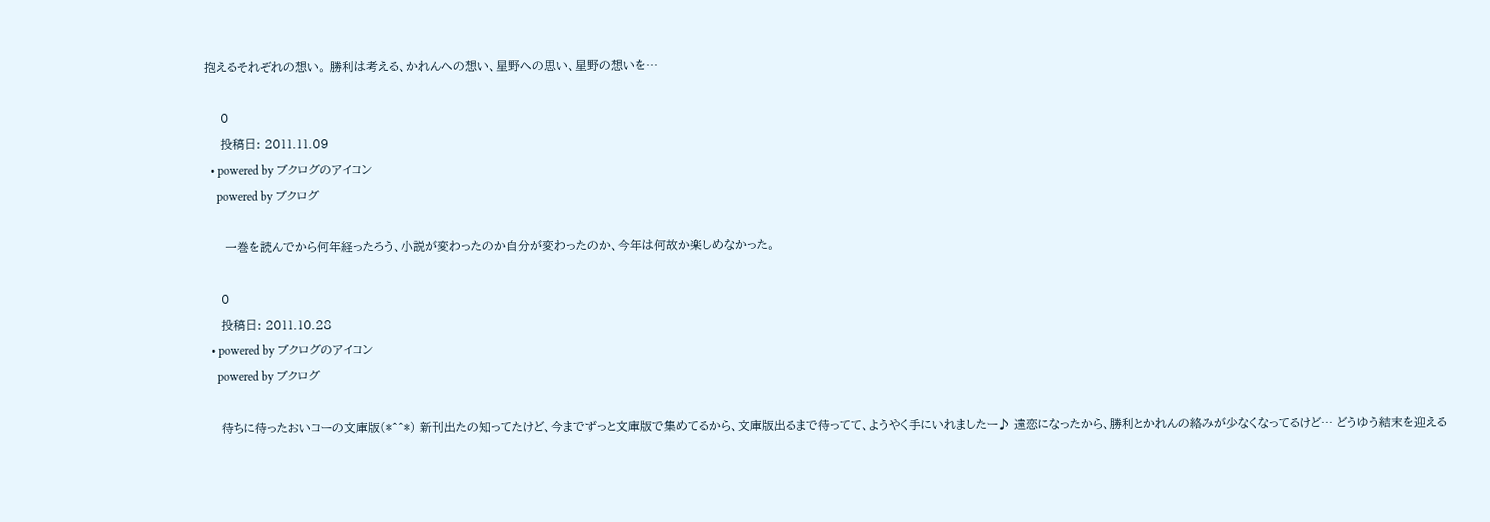抱えるそれぞれの想い。 勝利は考える、かれんへの想い、星野への思い、星野の想いを…

    0
    投稿日: 2011.11.09
  • powered by ブクログのアイコン
    powered by ブクログ

     一巻を読んでから何年経ったろう、小説が変わったのか自分が変わったのか、今年は何故か楽しめなかった。

    0
    投稿日: 2011.10.28
  • powered by ブクログのアイコン
    powered by ブクログ

    待ちに待ったおいコーの文庫版(*^^*) 新刊出たの知ってたけど、今までずっと文庫版で集めてるから、文庫版出るまで待ってて、ようやく手にいれましたー♪ 遠恋になったから、勝利とかれんの絡みが少なくなってるけど… どうゆう結末を迎える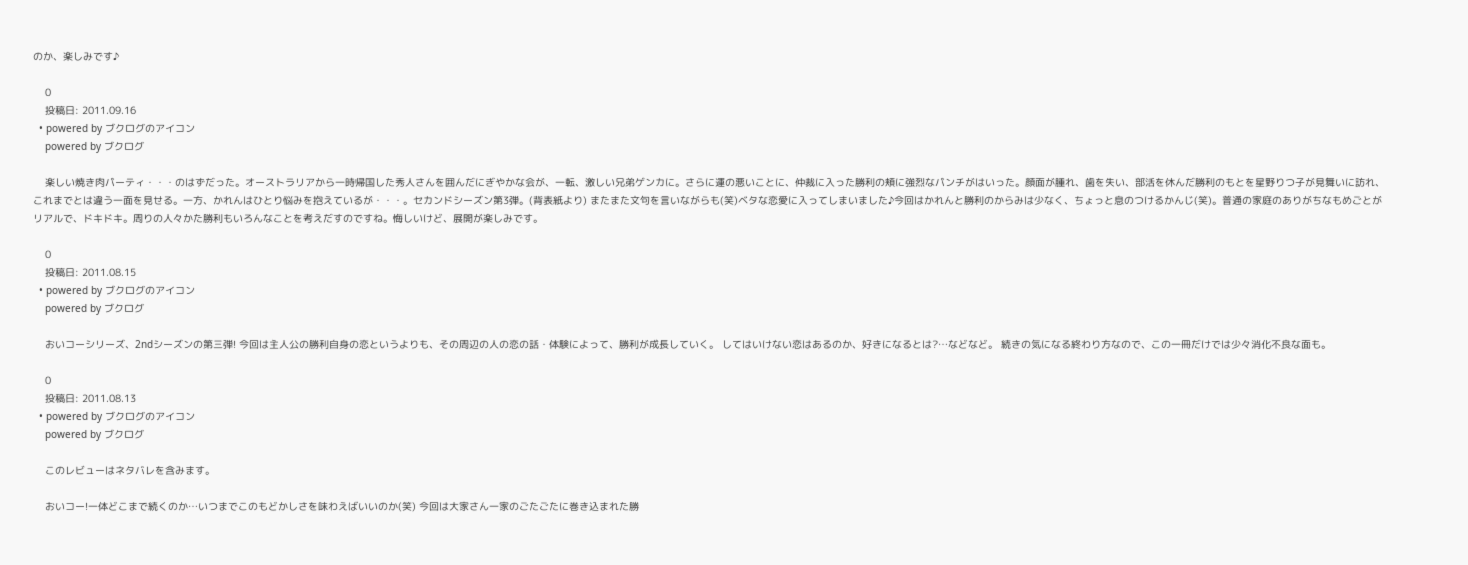のか、楽しみです♪

    0
    投稿日: 2011.09.16
  • powered by ブクログのアイコン
    powered by ブクログ

    楽しい焼き肉パーティ・・・のはずだった。オーストラリアから一時帰国した秀人さんを囲んだにぎやかな会が、一転、激しい兄弟ゲンカに。さらに運の悪いことに、仲裁に入った勝利の頬に強烈なパンチがはいった。顔面が腫れ、歯を失い、部活を休んだ勝利のもとを星野りつ子が見舞いに訪れ、これまでとは違う一面を見せる。一方、かれんはひとり悩みを抱えているが・・・。セカンドシーズン第3弾。(背表紙より) またまた文句を言いながらも(笑)ベタな恋愛に入ってしまいました♪今回はかれんと勝利のからみは少なく、ちょっと息のつけるかんじ(笑)。普通の家庭のありがちなもめごとがリアルで、ドキドキ。周りの人々かた勝利もいろんなことを考えだすのですね。悔しいけど、展開が楽しみです。

    0
    投稿日: 2011.08.15
  • powered by ブクログのアイコン
    powered by ブクログ

    おいコーシリーズ、2ndシーズンの第三弾! 今回は主人公の勝利自身の恋というよりも、その周辺の人の恋の話・体験によって、勝利が成長していく。 してはいけない恋はあるのか、好きになるとは?…などなど。 続きの気になる終わり方なので、この一冊だけでは少々消化不良な面も。

    0
    投稿日: 2011.08.13
  • powered by ブクログのアイコン
    powered by ブクログ

    このレビューはネタバレを含みます。

    おいコー!一体どこまで続くのか…いつまでこのもどかしさを味わえばいいのか(笑) 今回は大家さん一家のごたごたに巻き込まれた勝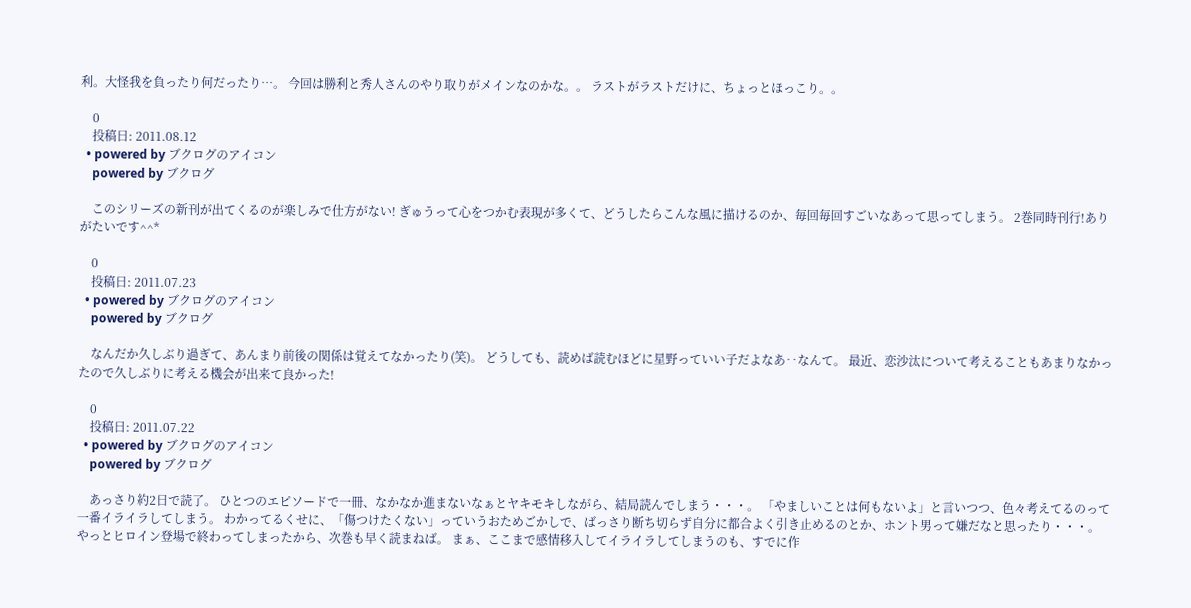利。大怪我を負ったり何だったり…。 今回は勝利と秀人さんのやり取りがメインなのかな。。 ラストがラストだけに、ちょっとほっこり。。

    0
    投稿日: 2011.08.12
  • powered by ブクログのアイコン
    powered by ブクログ

    このシリーズの新刊が出てくるのが楽しみで仕方がない! ぎゅうって心をつかむ表現が多くて、どうしたらこんな風に描けるのか、毎回毎回すごいなあって思ってしまう。 2巻同時刊行!ありがたいです^^*

    0
    投稿日: 2011.07.23
  • powered by ブクログのアイコン
    powered by ブクログ

    なんだか久しぶり過ぎて、あんまり前後の関係は覚えてなかったり(笑)。 どうしても、読めば読むほどに星野っていい子だよなあ‥なんて。 最近、恋沙汰について考えることもあまりなかったので久しぶりに考える機会が出来て良かった!

    0
    投稿日: 2011.07.22
  • powered by ブクログのアイコン
    powered by ブクログ

    あっさり約2日で読了。 ひとつのエピソードで一冊、なかなか進まないなぁとヤキモキしながら、結局読んでしまう・・・。 「やましいことは何もないよ」と言いつつ、色々考えてるのって一番イライラしてしまう。 わかってるくせに、「傷つけたくない」っていうおためごかしで、ばっさり断ち切らず自分に都合よく引き止めるのとか、ホント男って嫌だなと思ったり・・・。 やっとヒロイン登場で終わってしまったから、次巻も早く読まねば。 まぁ、ここまで感情移入してイライラしてしまうのも、すでに作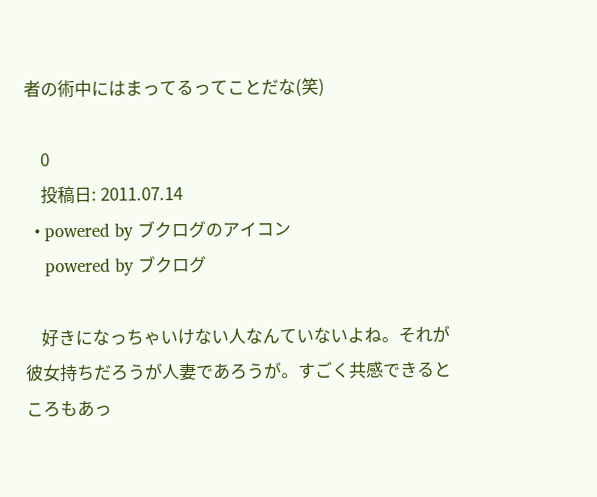者の術中にはまってるってことだな(笑)

    0
    投稿日: 2011.07.14
  • powered by ブクログのアイコン
    powered by ブクログ

    好きになっちゃいけない人なんていないよね。それが彼女持ちだろうが人妻であろうが。すごく共感できるところもあっ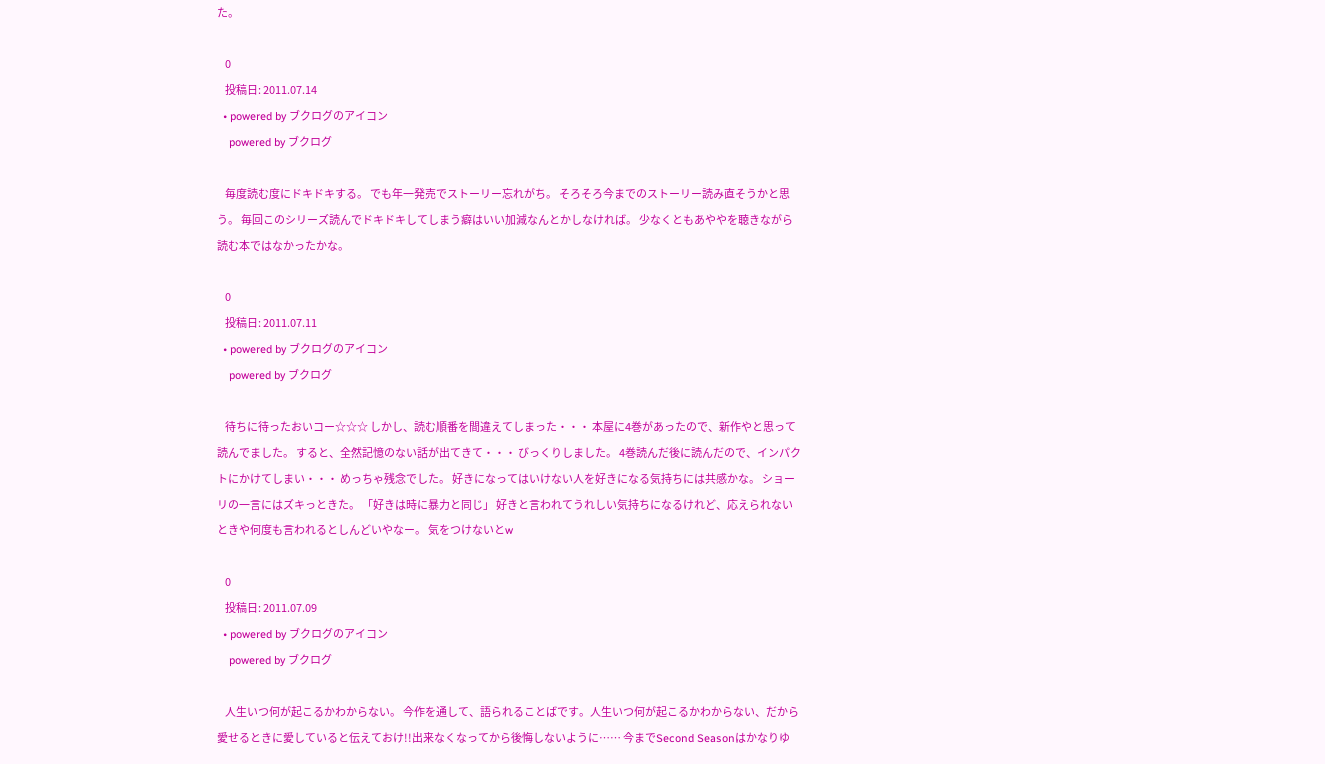た。

    0
    投稿日: 2011.07.14
  • powered by ブクログのアイコン
    powered by ブクログ

    毎度読む度にドキドキする。 でも年一発売でストーリー忘れがち。 そろそろ今までのストーリー読み直そうかと思う。 毎回このシリーズ読んでドキドキしてしまう癖はいい加減なんとかしなければ。 少なくともあややを聴きながら読む本ではなかったかな。

    0
    投稿日: 2011.07.11
  • powered by ブクログのアイコン
    powered by ブクログ

    待ちに待ったおいコー☆☆☆ しかし、読む順番を間違えてしまった・・・ 本屋に4巻があったので、新作やと思って読んでました。 すると、全然記憶のない話が出てきて・・・ びっくりしました。 4巻読んだ後に読んだので、インパクトにかけてしまい・・・ めっちゃ残念でした。 好きになってはいけない人を好きになる気持ちには共感かな。 ショーリの一言にはズキっときた。 「好きは時に暴力と同じ」 好きと言われてうれしい気持ちになるけれど、応えられないときや何度も言われるとしんどいやなー。 気をつけないとw

    0
    投稿日: 2011.07.09
  • powered by ブクログのアイコン
    powered by ブクログ

    人生いつ何が起こるかわからない。 今作を通して、語られることばです。人生いつ何が起こるかわからない、だから愛せるときに愛していると伝えておけ!!出来なくなってから後悔しないように…… 今までSecond Seasonはかなりゆ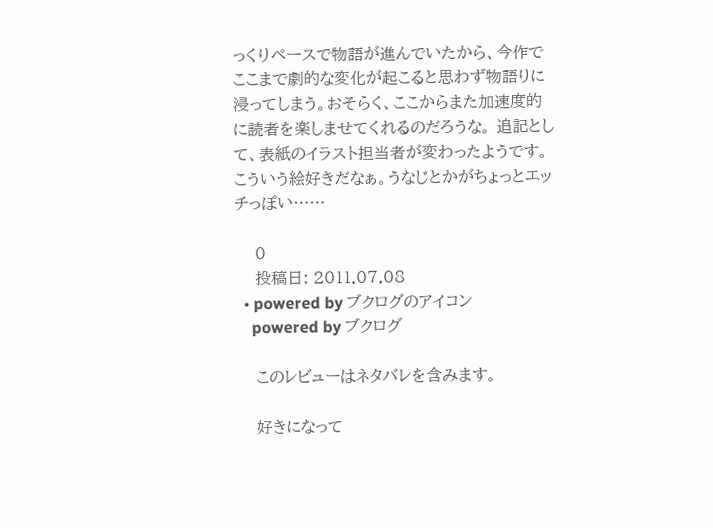っくりペースで物語が進んでいたから、今作でここまで劇的な変化が起こると思わず物語りに浸ってしまう。おそらく、ここからまた加速度的に読者を楽しませてくれるのだろうな。 追記として、表紙のイラスト担当者が変わったようです。こういう絵好きだなぁ。うなじとかがちょっとエッチっぽい……

    0
    投稿日: 2011.07.08
  • powered by ブクログのアイコン
    powered by ブクログ

    このレビューはネタバレを含みます。

    好きになって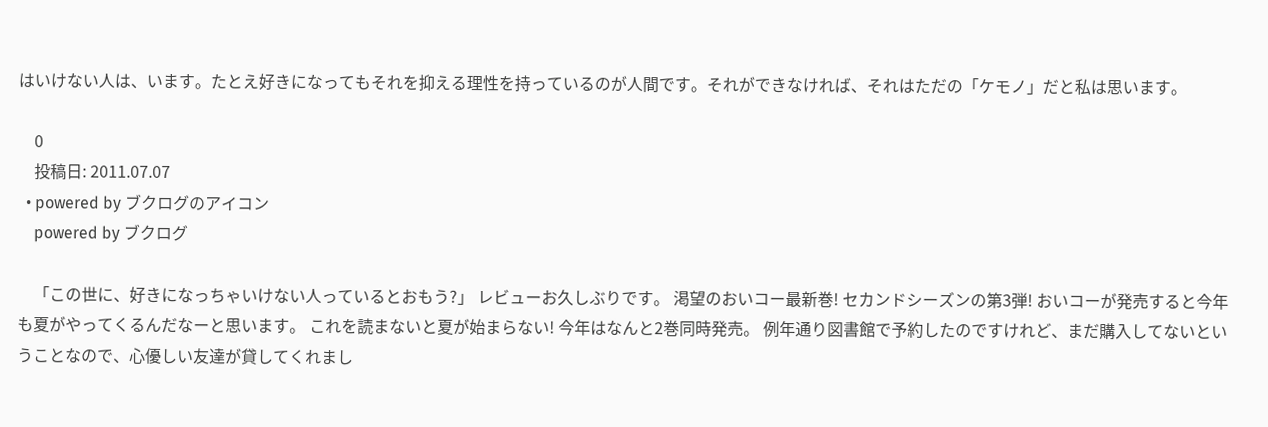はいけない人は、います。たとえ好きになってもそれを抑える理性を持っているのが人間です。それができなければ、それはただの「ケモノ」だと私は思います。

    0
    投稿日: 2011.07.07
  • powered by ブクログのアイコン
    powered by ブクログ

    「この世に、好きになっちゃいけない人っているとおもう?」 レビューお久しぶりです。 渇望のおいコー最新巻! セカンドシーズンの第3弾! おいコーが発売すると今年も夏がやってくるんだなーと思います。 これを読まないと夏が始まらない! 今年はなんと2巻同時発売。 例年通り図書館で予約したのですけれど、まだ購入してないということなので、心優しい友達が貸してくれまし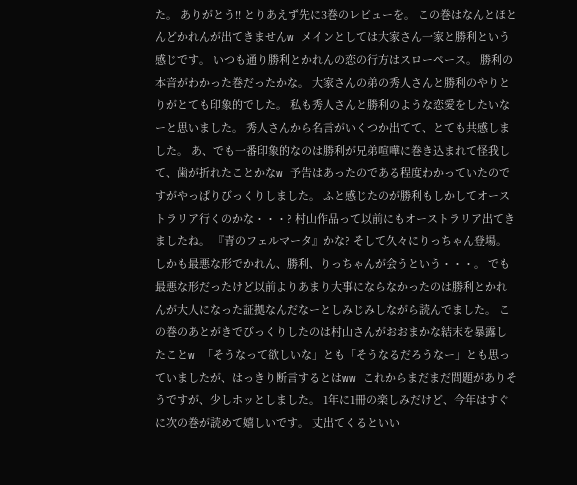た。 ありがとう!! とりあえず先に3巻のレビューを。 この巻はなんとほとんどかれんが出てきませんw メインとしては大家さん一家と勝利という感じです。 いつも通り勝利とかれんの恋の行方はスローペース。 勝利の本音がわかった巻だったかな。 大家さんの弟の秀人さんと勝利のやりとりがとても印象的でした。 私も秀人さんと勝利のような恋愛をしたいなーと思いました。 秀人さんから名言がいくつか出てて、とても共感しました。 あ、でも一番印象的なのは勝利が兄弟喧嘩に巻き込まれて怪我して、歯が折れたことかなw 予告はあったのである程度わかっていたのですがやっぱりびっくりしました。 ふと感じたのが勝利もしかしてオーストラリア行くのかな・・・? 村山作品って以前にもオーストラリア出てきましたね。 『青のフェルマータ』かな? そして久々にりっちゃん登場。 しかも最悪な形でかれん、勝利、りっちゃんが会うという・・・。 でも最悪な形だったけど以前よりあまり大事にならなかったのは勝利とかれんが大人になった証拠なんだなーとしみじみしながら読んでました。 この巻のあとがきでびっくりしたのは村山さんがおおまかな結末を暴露したことw 「そうなって欲しいな」とも「そうなるだろうなー」とも思っていましたが、はっきり断言するとはww これからまだまだ問題がありそうですが、少しホッとしました。 1年に1冊の楽しみだけど、今年はすぐに次の巻が読めて嬉しいです。 丈出てくるといい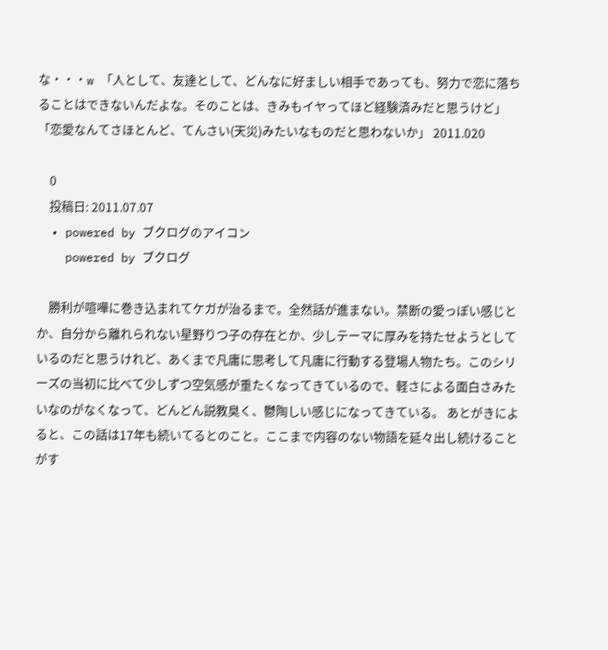な・・・w 「人として、友達として、どんなに好ましい相手であっても、努力で恋に落ちることはできないんだよな。そのことは、きみもイヤってほど経験済みだと思うけど」 「恋愛なんてさほとんど、てんさい(天災)みたいなものだと思わないか」 2011.020

    0
    投稿日: 2011.07.07
  • powered by ブクログのアイコン
    powered by ブクログ

    勝利が喧嘩に巻き込まれてケガが治るまで。全然話が進まない。禁断の愛っぽい感じとか、自分から離れられない星野りつ子の存在とか、少しテーマに厚みを持たせようとしているのだと思うけれど、あくまで凡庸に思考して凡庸に行動する登場人物たち。このシリーズの当初に比べて少しずつ空気感が重たくなってきているので、軽さによる面白さみたいなのがなくなって、どんどん説教臭く、鬱陶しい感じになってきている。 あとがきによると、この話は17年も続いてるとのこと。ここまで内容のない物語を延々出し続けることがす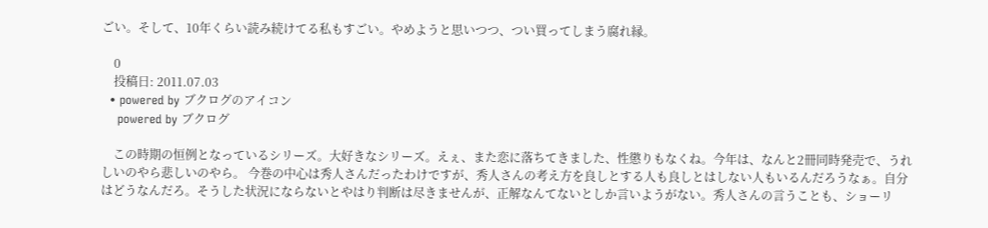ごい。そして、10年くらい読み続けてる私もすごい。やめようと思いつつ、つい買ってしまう腐れ縁。

    0
    投稿日: 2011.07.03
  • powered by ブクログのアイコン
    powered by ブクログ

    この時期の恒例となっているシリーズ。大好きなシリーズ。えぇ、また恋に落ちてきました、性懲りもなくね。今年は、なんと2冊同時発売で、うれしいのやら悲しいのやら。 今巻の中心は秀人さんだったわけですが、秀人さんの考え方を良しとする人も良しとはしない人もいるんだろうなぁ。自分はどうなんだろ。そうした状況にならないとやはり判断は尽きませんが、正解なんてないとしか言いようがない。秀人さんの言うことも、ショーリ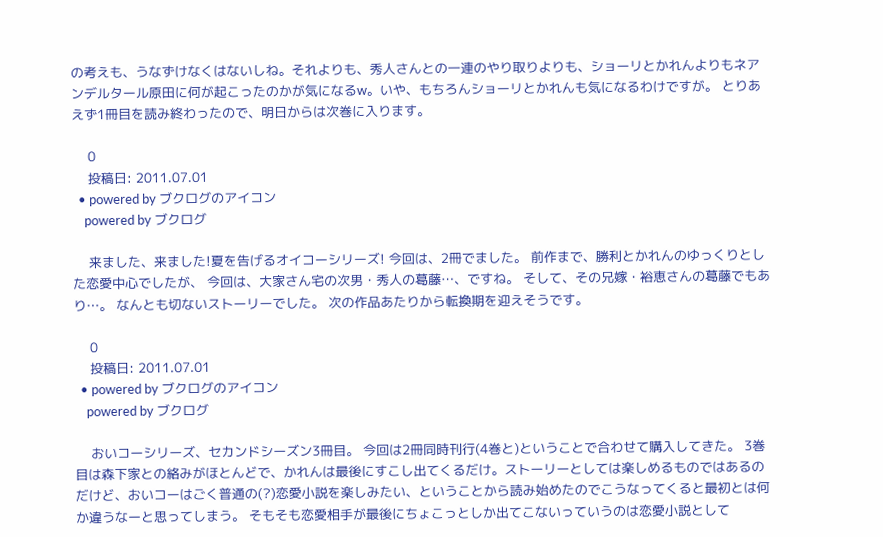の考えも、うなずけなくはないしね。それよりも、秀人さんとの一連のやり取りよりも、ショーリとかれんよりもネアンデルタール原田に何が起こったのかが気になるw。いや、もちろんショーリとかれんも気になるわけですが。 とりあえず1冊目を読み終わったので、明日からは次巻に入ります。

    0
    投稿日: 2011.07.01
  • powered by ブクログのアイコン
    powered by ブクログ

    来ました、来ました!夏を告げるオイコーシリーズ! 今回は、2冊でました。 前作まで、勝利とかれんのゆっくりとした恋愛中心でしたが、 今回は、大家さん宅の次男・秀人の葛藤…、ですね。 そして、その兄嫁・裕恵さんの葛藤でもあり…。 なんとも切ないストーリーでした。 次の作品あたりから転換期を迎えそうです。

    0
    投稿日: 2011.07.01
  • powered by ブクログのアイコン
    powered by ブクログ

    おいコーシリーズ、セカンドシーズン3冊目。 今回は2冊同時刊行(4巻と)ということで合わせて購入してきた。 3巻目は森下家との絡みがほとんどで、かれんは最後にすこし出てくるだけ。ストーリーとしては楽しめるものではあるのだけど、おいコーはごく普通の(?)恋愛小説を楽しみたい、ということから読み始めたのでこうなってくると最初とは何か違うなーと思ってしまう。 そもそも恋愛相手が最後にちょこっとしか出てこないっていうのは恋愛小説として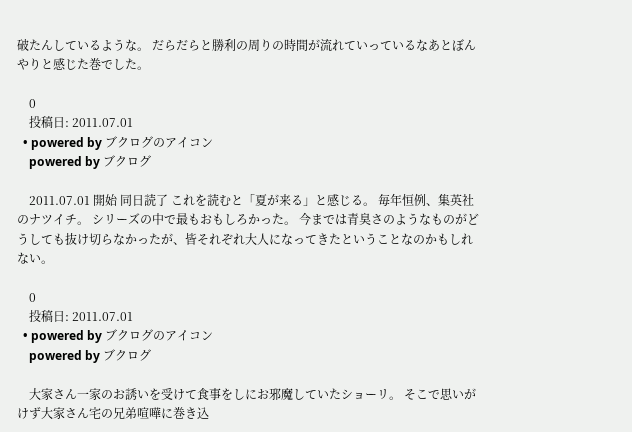破たんしているような。 だらだらと勝利の周りの時間が流れていっているなあとぼんやりと感じた巻でした。

    0
    投稿日: 2011.07.01
  • powered by ブクログのアイコン
    powered by ブクログ

    2011.07.01 開始 同日読了 これを読むと「夏が来る」と感じる。 毎年恒例、集英社のナツイチ。 シリーズの中で最もおもしろかった。 今までは青臭さのようなものがどうしても抜け切らなかったが、皆それぞれ大人になってきたということなのかもしれない。

    0
    投稿日: 2011.07.01
  • powered by ブクログのアイコン
    powered by ブクログ

    大家さん一家のお誘いを受けて食事をしにお邪魔していたショーリ。 そこで思いがけず大家さん宅の兄弟喧嘩に巻き込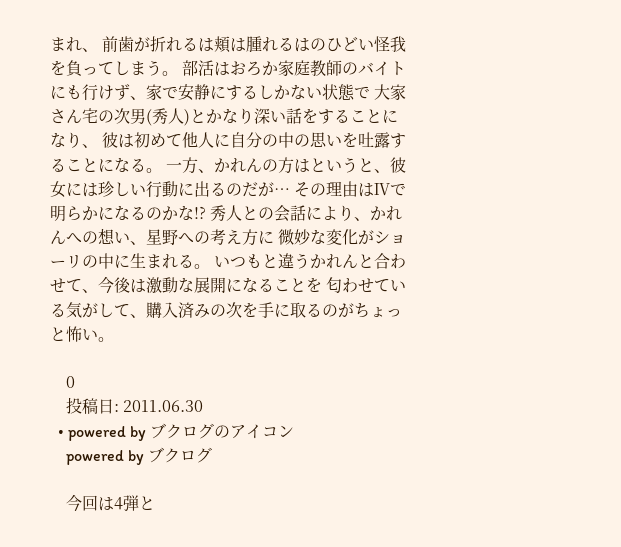まれ、 前歯が折れるは頬は腫れるはのひどい怪我を負ってしまう。 部活はおろか家庭教師のバイトにも行けず、家で安静にするしかない状態で 大家さん宅の次男(秀人)とかなり深い話をすることになり、 彼は初めて他人に自分の中の思いを吐露することになる。 一方、かれんの方はというと、彼女には珍しい行動に出るのだが… その理由はⅣで明らかになるのかな!? 秀人との会話により、かれんへの想い、星野への考え方に 微妙な変化がショーリの中に生まれる。 いつもと違うかれんと合わせて、今後は激動な展開になることを 匂わせている気がして、購入済みの次を手に取るのがちょっと怖い。

    0
    投稿日: 2011.06.30
  • powered by ブクログのアイコン
    powered by ブクログ

    今回は4弾と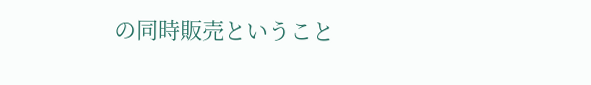の同時販売ということ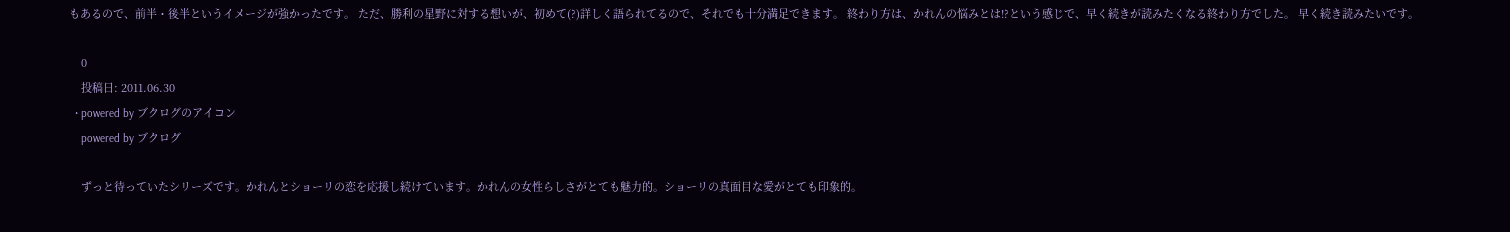もあるので、前半・後半というイメージが強かったです。 ただ、勝利の星野に対する想いが、初めて(?)詳しく語られてるので、それでも十分満足できます。 終わり方は、かれんの悩みとは!?という感じで、早く続きが読みたくなる終わり方でした。 早く続き読みたいです。

    0
    投稿日: 2011.06.30
  • powered by ブクログのアイコン
    powered by ブクログ

    ずっと待っていたシリーズです。かれんとショーリの恋を応援し続けています。かれんの女性らしさがとても魅力的。ショーリの真面目な愛がとても印象的。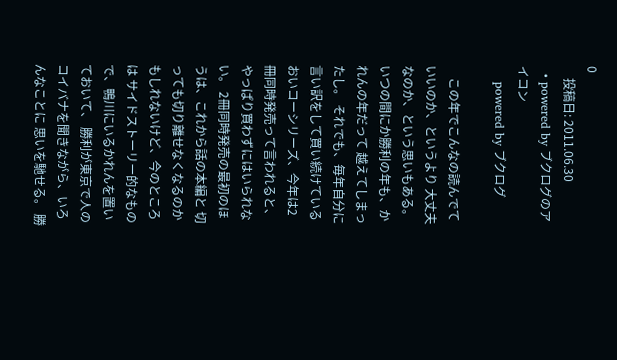0
    投稿日: 2011.06.30
  • powered by ブクログのアイコン
    powered by ブクログ

    この年でこんなの読んでていいのか、というより 大丈夫なのか、という思いもある。 いつの間にか勝利の年も、かれんの年だって 越えてしまったし。 それでも、毎年自分に言い訳をして買い続けている おいコーシリーズ、今年は2冊同時発売って言われると、 やっぱり買わずにはいられない。 2冊同時発売の最初のほうは、これから話の本編と 切っても切り離せなくなるのかもしれないけど、今のところは サイドストーリー的なもので、鴨川にいるかれんを置いておいて、 勝利が東京で人のコイバナを聞きながら、いろんなことに 思いを馳せる。 勝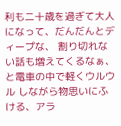利も二十歳を過ぎて大人になって、だんだんとディープな、 割り切れない話も増えてくるなぁ、と電車の中で軽くウルウル しながら物思いにふける、アラ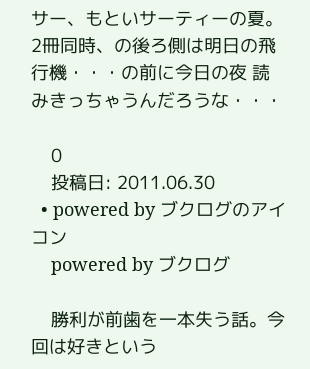サー、もといサーティーの夏。 2冊同時、の後ろ側は明日の飛行機・・・の前に今日の夜 読みきっちゃうんだろうな・・・

    0
    投稿日: 2011.06.30
  • powered by ブクログのアイコン
    powered by ブクログ

    勝利が前歯を一本失う話。今回は好きという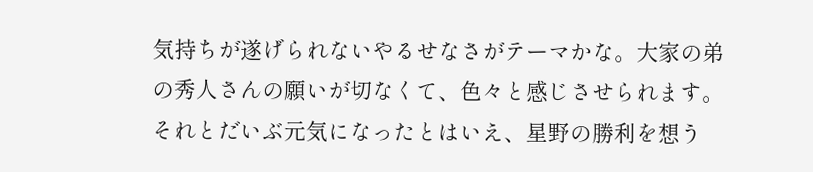気持ちが遂げられないやるせなさがテーマかな。大家の弟の秀人さんの願いが切なくて、色々と感じさせられます。それとだいぶ元気になったとはいえ、星野の勝利を想う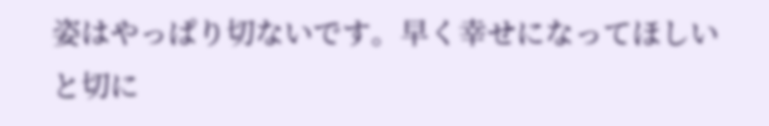姿はやっぱり切ないです。早く幸せになってほしいと切に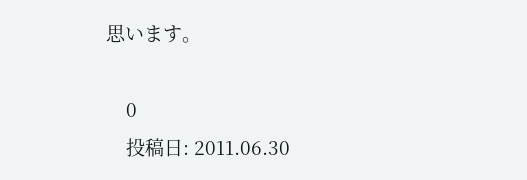思います。

    0
    投稿日: 2011.06.30